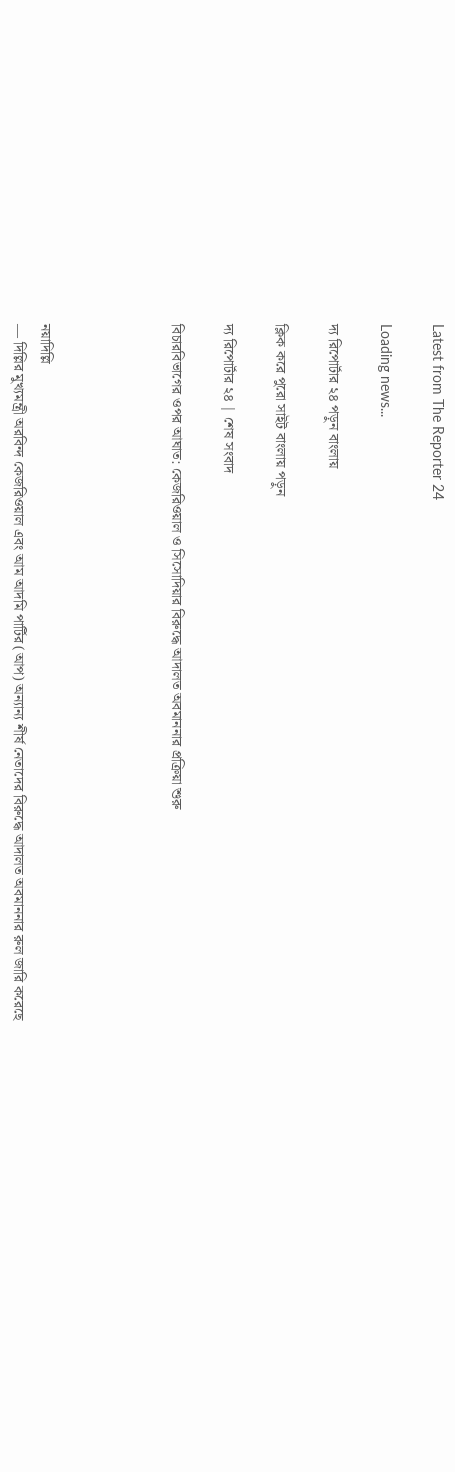Latest from The Reporter 24

Loading news...

দ্য রিপোর্টার ২৪ পড়ুন বাংলায়

ক্লিক করে পুরো সাইট বাংলায় পড়ুন

দ্য রিপোর্টার ২৪ | শেষ সংবাদ

বিচারবিভাগের ওপর আঘাত: কেজরিওয়াল ও সিসোদিয়ার বিরুদ্ধে আদালত অবমাননার প্রক্রিয়া শুরু




নয়াদিল্লি
— দিল্লির মুখ্যমন্ত্রী অরবিন্দ কেজরিওয়াল এবং আম আদমি পার্টির (আপ) অন্যান্য শীর্ষ নেতাদের বিরুদ্ধে আদালত অবমাননার রুল জারি করেছে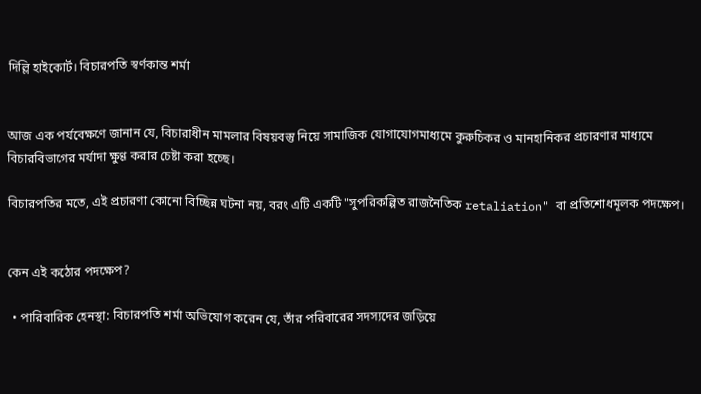দিল্লি হাইকোর্ট। বিচারপতি স্বর্ণকান্ত শর্মা


আজ এক পর্যবেক্ষণে জানান যে, বিচারাধীন মামলার বিষয়বস্তু নিয়ে সামাজিক যোগাযোগমাধ্যমে কুরুচিকর ও মানহানিকর প্রচারণার মাধ্যমে বিচারবিভাগের মর্যাদা ক্ষুণ্ণ করার চেষ্টা করা হচ্ছে।

বিচারপতির মতে, এই প্রচারণা কোনো বিচ্ছিন্ন ঘটনা নয়, বরং এটি একটি "সুপরিকল্পিত রাজনৈতিক retaliation" বা প্রতিশোধমূলক পদক্ষেপ।


কেন এই কঠোর পদক্ষেপ?

  • পারিবারিক হেনস্থা: বিচারপতি শর্মা অভিযোগ করেন যে, তাঁর পরিবারের সদস্যদের জড়িয়ে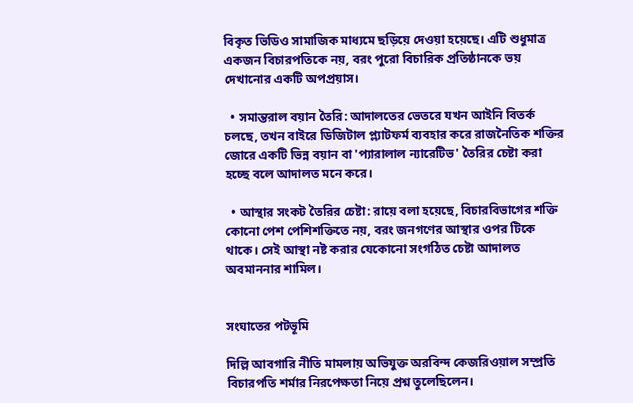বিকৃত ভিডিও সামাজিক মাধ্যমে ছড়িয়ে দেওয়া হয়েছে। এটি শুধুমাত্র একজন বিচারপতিকে নয়, বরং পুরো বিচারিক প্রতিষ্ঠানকে ভয় দেখানোর একটি অপপ্রয়াস।

  • সমান্তরাল বয়ান তৈরি: আদালতের ভেতরে যখন আইনি বিতর্ক চলছে, তখন বাইরে ডিজিটাল প্ল্যাটফর্ম ব্যবহার করে রাজনৈতিক শক্তির জোরে একটি ভিন্ন বয়ান বা 'প্যারালাল ন্যারেটিভ' তৈরির চেষ্টা করা হচ্ছে বলে আদালত মনে করে।

  • আস্থার সংকট তৈরির চেষ্টা: রায়ে বলা হয়েছে, বিচারবিভাগের শক্তি কোনো পেশ পেশিশক্তিতে নয়, বরং জনগণের আস্থার ওপর টিকে থাকে। সেই আস্থা নষ্ট করার যেকোনো সংগঠিত চেষ্টা আদালত অবমাননার শামিল।


সংঘাতের পটভূমি

দিল্লি আবগারি নীতি মামলায় অভিযুক্ত অরবিন্দ কেজরিওয়াল সম্প্রতি বিচারপতি শর্মার নিরপেক্ষতা নিয়ে প্রশ্ন তুলেছিলেন।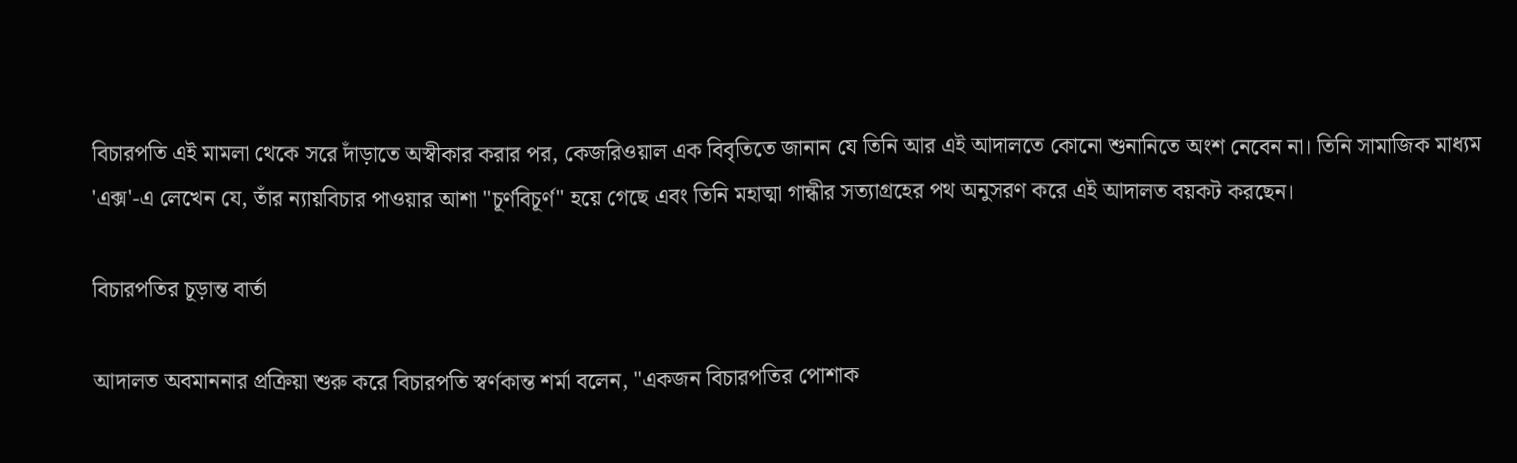বিচারপতি এই মামলা থেকে সরে দাঁড়াতে অস্বীকার করার পর, কেজরিওয়াল এক বিবৃতিতে জানান যে তিনি আর এই আদালতে কোনো শুনানিতে অংশ নেবেন না। তিনি সামাজিক মাধ্যম 'এক্স'-এ লেখেন যে, তাঁর ন্যায়বিচার পাওয়ার আশা "চূর্ণবিচূর্ণ" হয়ে গেছে এবং তিনি মহাত্মা গান্ধীর সত্যাগ্রহের পথ অনুসরণ করে এই আদালত বয়কট করছেন।

বিচারপতির চূড়ান্ত বার্তা

আদালত অবমাননার প্রক্রিয়া শুরু করে বিচারপতি স্বর্ণকান্ত শর্মা বলেন, "একজন বিচারপতির পোশাক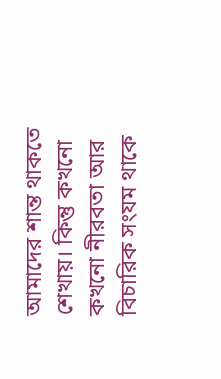আমাদের শান্ত থাকতে শেখায়। কিন্তু কখনো কখনো নীরবতা আর বিচারিক সংযম থাকে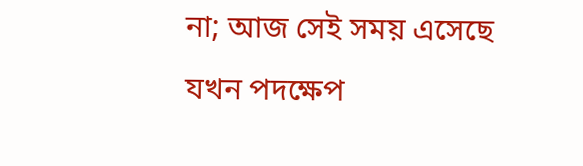না; আজ সেই সময় এসেছে যখন পদক্ষেপ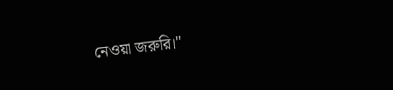নেওয়া জরুরি।"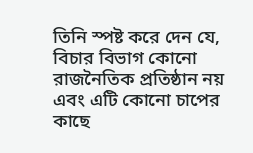তিনি স্পষ্ট করে দেন যে, বিচার বিভাগ কোনো রাজনৈতিক প্রতিষ্ঠান নয় এবং এটি কোনো চাপের কাছে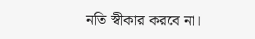নতি স্বীকার করবে না।